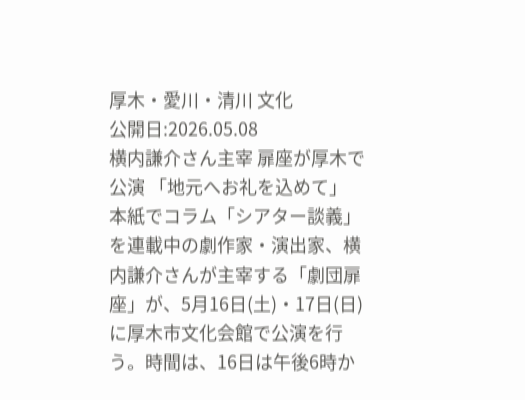厚木・愛川・清川 文化
公開日:2026.05.08
横内謙介さん主宰 扉座が厚木で公演 「地元へお礼を込めて」
本紙でコラム「シアター談義」を連載中の劇作家・演出家、横内謙介さんが主宰する「劇団扉座」が、5月16日(土)・17日(日)に厚木市文化会館で公演を行う。時間は、16日は午後6時か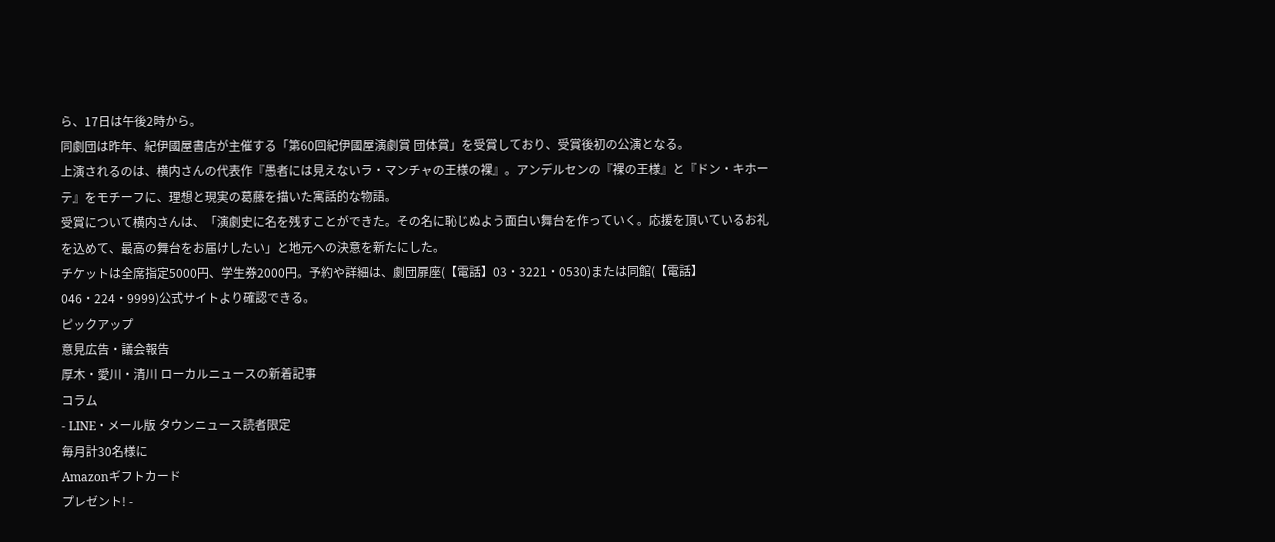ら、17日は午後2時から。
同劇団は昨年、紀伊國屋書店が主催する「第60回紀伊國屋演劇賞 団体賞」を受賞しており、受賞後初の公演となる。
上演されるのは、横内さんの代表作『愚者には見えないラ・マンチャの王様の裸』。アンデルセンの『裸の王様』と『ドン・キホーテ』をモチーフに、理想と現実の葛藤を描いた寓話的な物語。
受賞について横内さんは、「演劇史に名を残すことができた。その名に恥じぬよう面白い舞台を作っていく。応援を頂いているお礼を込めて、最高の舞台をお届けしたい」と地元への決意を新たにした。
チケットは全席指定5000円、学生券2000円。予約や詳細は、劇団扉座(【電話】03・3221・0530)または同館(【電話】046・224・9999)公式サイトより確認できる。
ピックアップ
意見広告・議会報告
厚木・愛川・清川 ローカルニュースの新着記事
コラム
- LINE・メール版 タウンニュース読者限定
毎月計30名様に
Amazonギフトカード
プレゼント! -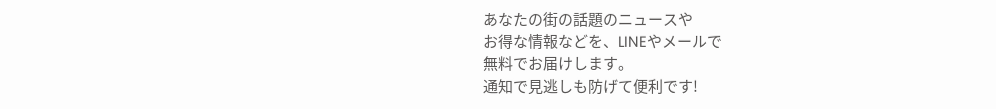あなたの街の話題のニュースや
お得な情報などを、LINEやメールで
無料でお届けします。
通知で見逃しも防げて便利です!